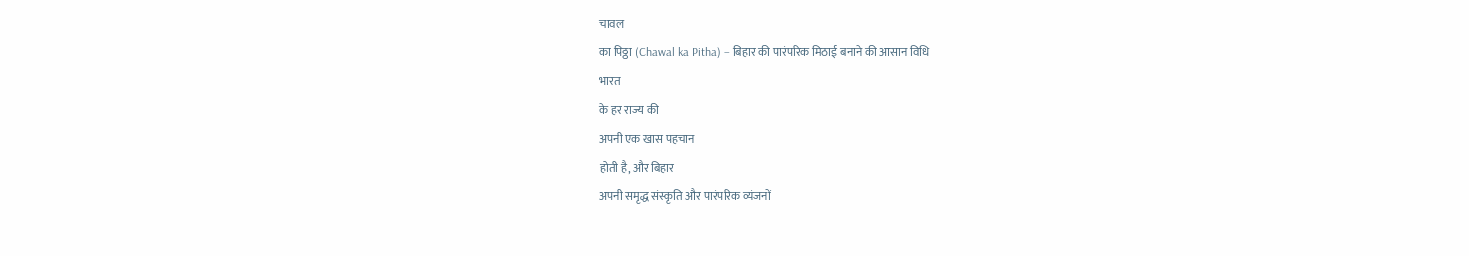चावल
का पिठ्ठा (Chawal ka Pitha) – बिहार की पारंपरिक मिठाई बनाने की आसान विधि
भारत
के हर राज्य की
अपनी एक खास पहचान
होती है, और बिहार
अपनी समृद्ध संस्कृति और पारंपरिक व्यंजनों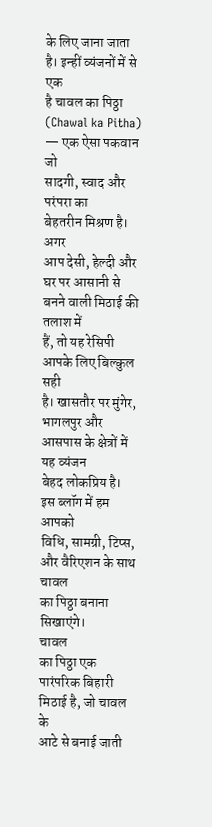के लिए जाना जाता
है। इन्हीं व्यंजनों में से एक
है चावल का पिठ्ठा (Chawal ka Pitha)
— एक ऐसा पकवान जो
सादगी, स्वाद और परंपरा का
बेहतरीन मिश्रण है।
अगर
आप देसी, हेल्दी और घर पर आसानी से बनने वाली मिठाई की तलाश में
हैं, तो यह रेसिपी
आपके लिए बिल्कुल सही
है। खासतौर पर मुंगेर, भागलपुर और आसपास के क्षेत्रों में यह व्यंजन
बेहद लोकप्रिय है।
इस ब्लॉग में हम आपको
विधि, सामग्री, टिप्स, और वैरिएशन के साथ चावल
का पिठ्ठा बनाना सिखाएंगे।
चावल
का पिठ्ठा एक पारंपरिक बिहारी मिठाई है, जो चावल के
आटे से बनाई जाती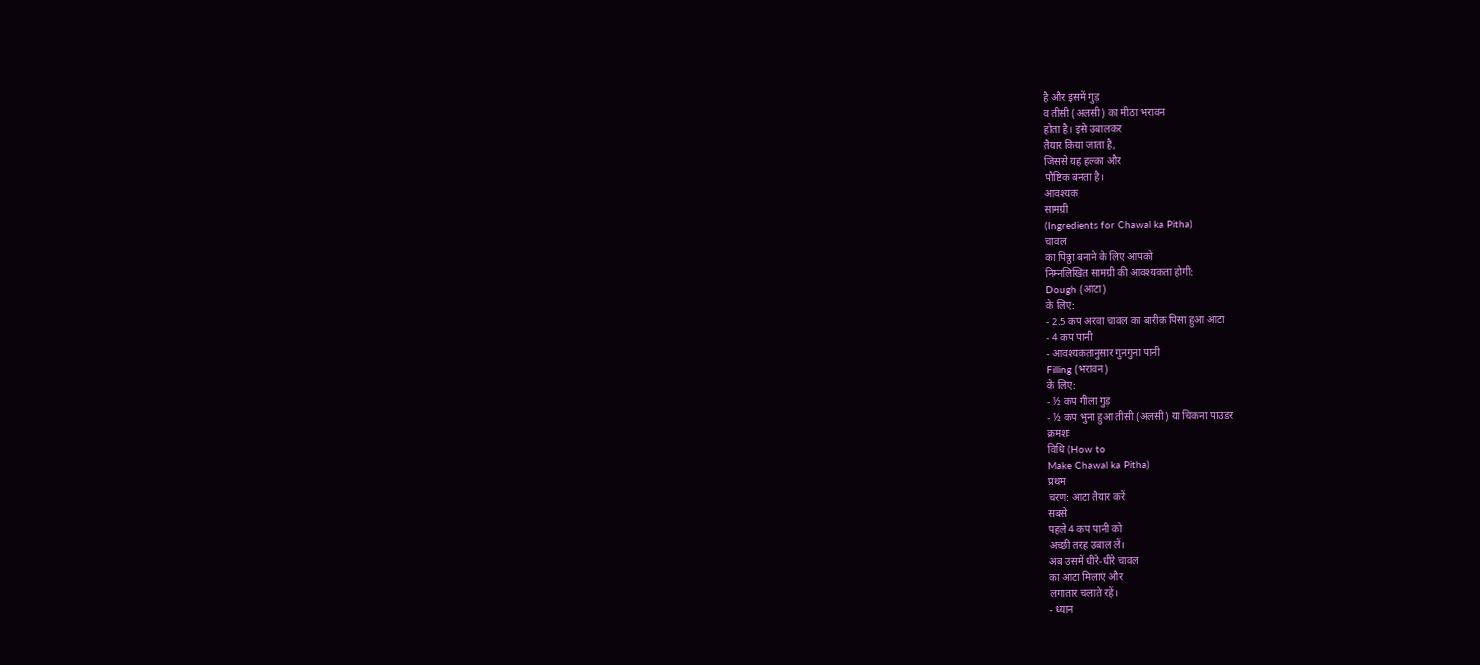है और इसमें गुड़
व तीसी (अलसी) का मीठा भरावन
होता है। इसे उबालकर
तैयार किया जाता है,
जिससे यह हल्का और
पौष्टिक बनता है।
आवश्यक
सामग्री
(Ingredients for Chawal ka Pitha)
चावल
का पिठ्ठा बनाने के लिए आपको
निम्नलिखित सामग्री की आवश्यकता होगी:
Dough (आटा)
के लिए:
- 2.5 कप अरवा चावल का बारीक पिसा हुआ आटा
- 4 कप पानी
- आवश्यकतानुसार गुनगुना पानी
Filling (भरावन)
के लिए:
- ½ कप गीला गुड़
- ½ कप भुना हुआ तीसी (अलसी) या चिकना पाउडर
क्रमशः
विधि (How to
Make Chawal ka Pitha)
प्रथम
चरण: आटा तैयार करें
सबसे
पहले 4 कप पानी को
अच्छी तरह उबाल लें।
अब उसमें धीरे-धीरे चावल
का आटा मिलाएं और
लगातार चलाते रहें।
- ध्यान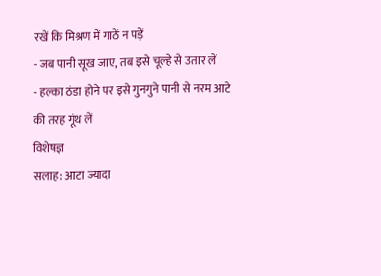रखें कि मिश्रण में गाठें न पड़ें
- जब पानी सूख जाए, तब इसे चूल्हे से उतार लें
- हल्का ठंडा होने पर इसे गुनगुने पानी से नरम आटे की तरह गूंथ लें
विशेषज्ञ
सलाह: आटा ज्यादा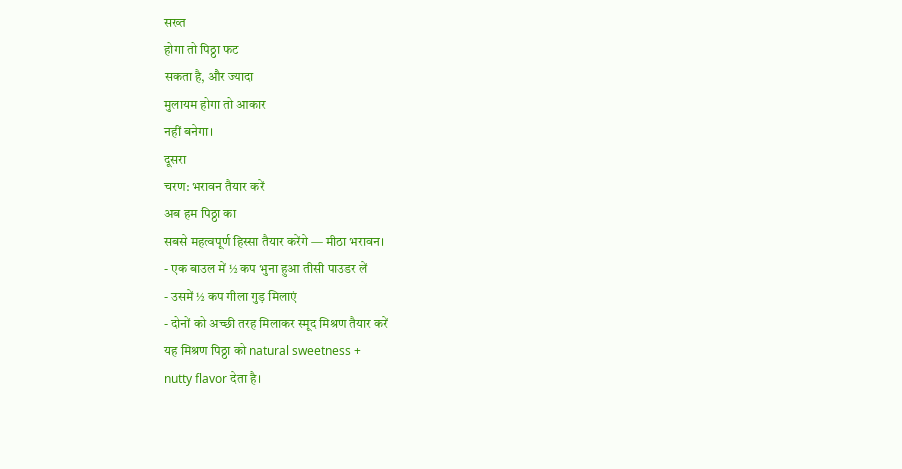सख्त
होगा तो पिठ्ठा फट
सकता है, और ज्यादा
मुलायम होगा तो आकार
नहीं बनेगा।
दूसरा
चरण: भरावन तैयार करें
अब हम पिठ्ठा का
सबसे महत्वपूर्ण हिस्सा तैयार करेंगे — मीठा भरावन।
- एक बाउल में ½ कप भुना हुआ तीसी पाउडर लें
- उसमें ½ कप गीला गुड़ मिलाएं
- दोनों को अच्छी तरह मिलाकर स्मूद मिश्रण तैयार करें
यह मिश्रण पिठ्ठा को natural sweetness +
nutty flavor देता है।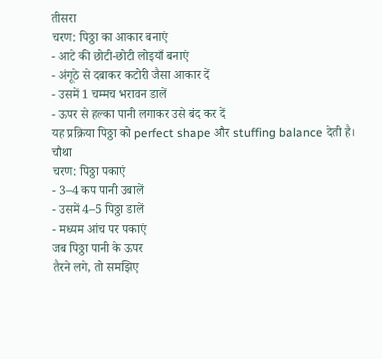तीसरा
चरण: पिठ्ठा का आकार बनाएं
- आटे की छोटी-छोटी लोइयाँ बनाएं
- अंगूठे से दबाकर कटोरी जैसा आकार दें
- उसमें 1 चम्मच भरावन डालें
- ऊपर से हल्का पानी लगाकर उसे बंद कर दें
यह प्रक्रिया पिठ्ठा को perfect shape और stuffing balance देती है।
चौथा
चरण: पिठ्ठा पकाएं
- 3–4 कप पानी उबालें
- उसमें 4–5 पिठ्ठा डालें
- मध्यम आंच पर पकाएं
जब पिठ्ठा पानी के ऊपर
तैरने लगे, तो समझिए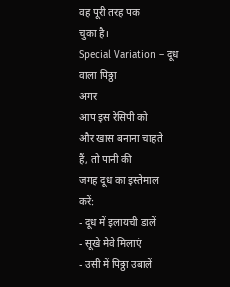वह पूरी तरह पक
चुका है।
Special Variation – दूध
वाला पिठ्ठा
अगर
आप इस रेसिपी को
और खास बनाना चाहते
हैं, तो पानी की
जगह दूध का इस्तेमाल
करें:
- दूध में इलायची डालें
- सूखे मेवे मिलाएं
- उसी में पिठ्ठा उबालें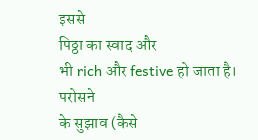इससे
पिठ्ठा का स्वाद और
भी rich और festive हो जाता है।
परोसने
के सुझाव (कैसे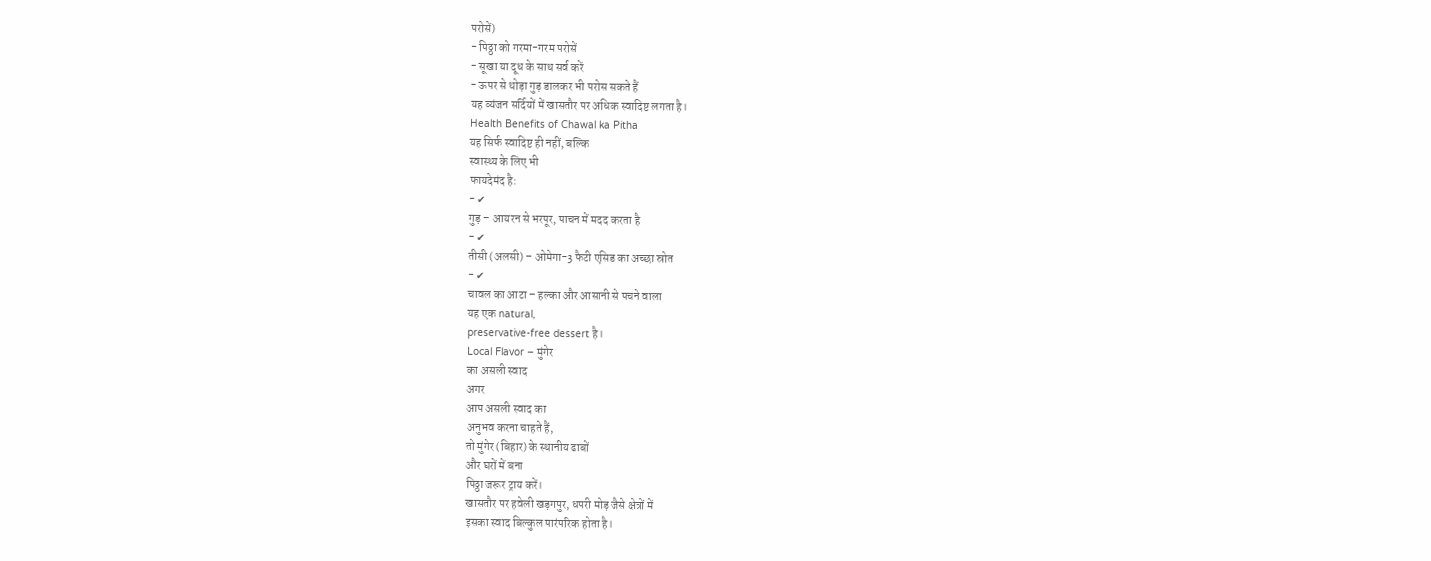परोसें)
- पिठ्ठा को गरमा-गरम परोसें
- सूखा या दूध के साथ सर्व करें
- ऊपर से थोड़ा गुड़ डालकर भी परोस सकते हैं
यह व्यंजन सर्दियों में खासतौर पर अधिक स्वादिष्ट लगता है।
Health Benefits of Chawal ka Pitha
यह सिर्फ स्वादिष्ट ही नहीं, बल्कि
स्वास्थ्य के लिए भी
फायदेमंद है:
- ✔
गुड़ – आयरन से भरपूर, पाचन में मदद करता है
- ✔
तीसी (अलसी) – ओमेगा-3 फैटी एसिड का अच्छा स्रोत
- ✔
चावल का आटा – हल्का और आसानी से पचने वाला
यह एक natural,
preservative-free dessert है।
Local Flavor – मुंगेर
का असली स्वाद
अगर
आप असली स्वाद का
अनुभव करना चाहते हैं,
तो मुंगेर (बिहार) के स्थानीय ढाबों
और घरों में बना
पिठ्ठा जरूर ट्राय करें।
खासतौर पर हवेली खड़गपुर, धपरी मोड़ जैसे क्षेत्रों में
इसका स्वाद बिल्कुल पारंपरिक होता है।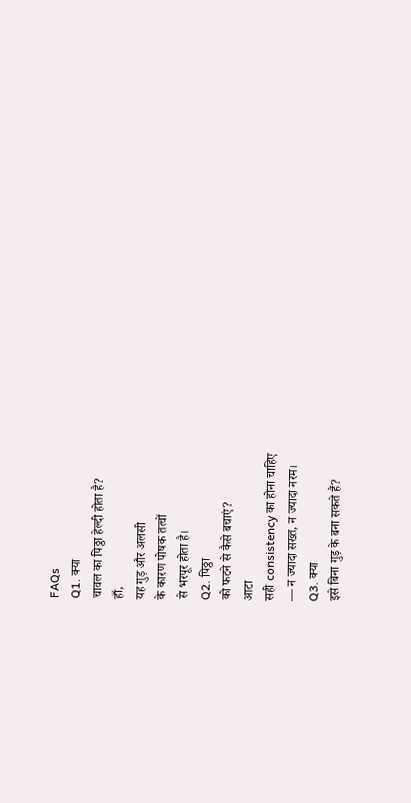FAQs
Q1. क्या
चावल का पिठ्ठा हेल्दी होता है?
हाँ,
यह गुड़ और अलसी
के कारण पोषक तत्वों
से भरपूर होता है।
Q2. पिठ्ठा
को फटने से कैसे बचाएं?
आटा
सही consistency का होना चाहिए
— न ज्यादा सख्त, न ज्यादा नरम।
Q3. क्या
इसे बिना गुड़ के बना सकते हैं?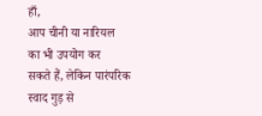हाँ,
आप चीनी या नारियल
का भी उपयोग कर
सकते हैं, लेकिन पारंपरिक
स्वाद गुड़ से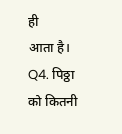ही
आता है।
Q4. पिठ्ठा
को कितनी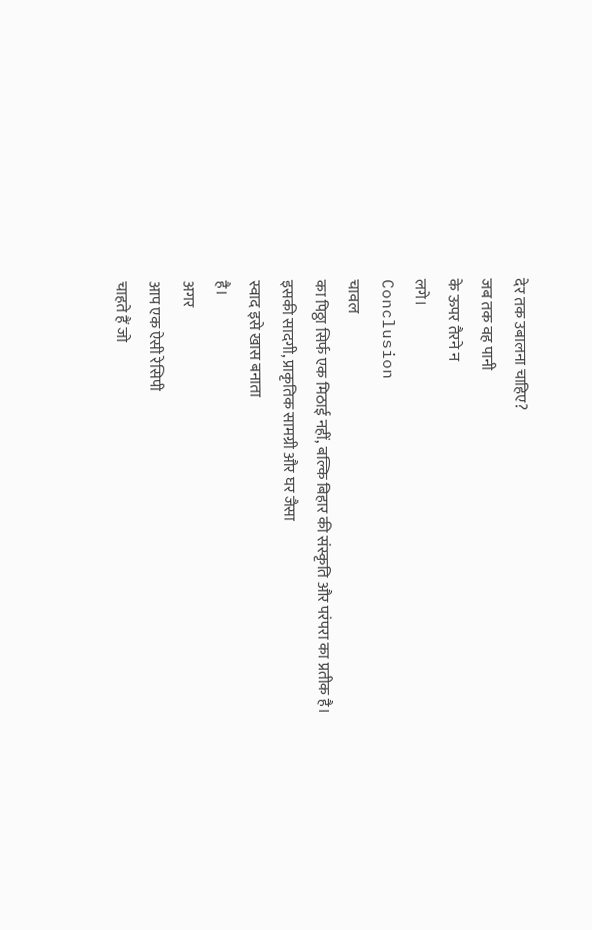देर तक उबालना चाहिए?
जब तक वह पानी
के ऊपर तैरने न
लगे।
Conclusion
चावल
का पिठ्ठा सिर्फ एक मिठाई नहीं, बल्कि बिहार की संस्कृति और परंपरा का प्रतीक है।
इसकी सादगी, प्राकृतिक सामग्री और घर जैसा
स्वाद इसे खास बनाता
है।
अगर
आप एक ऐसी रेसिपी
चाहते हैं जो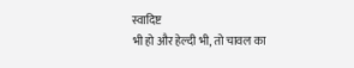स्वादिष्ट
भी हो और हेल्दी भी, तो चावल का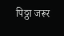पिठ्ठा जरूर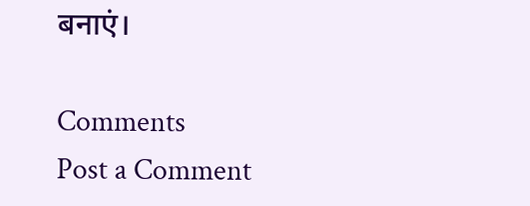बनाएं।

Comments
Post a Comment